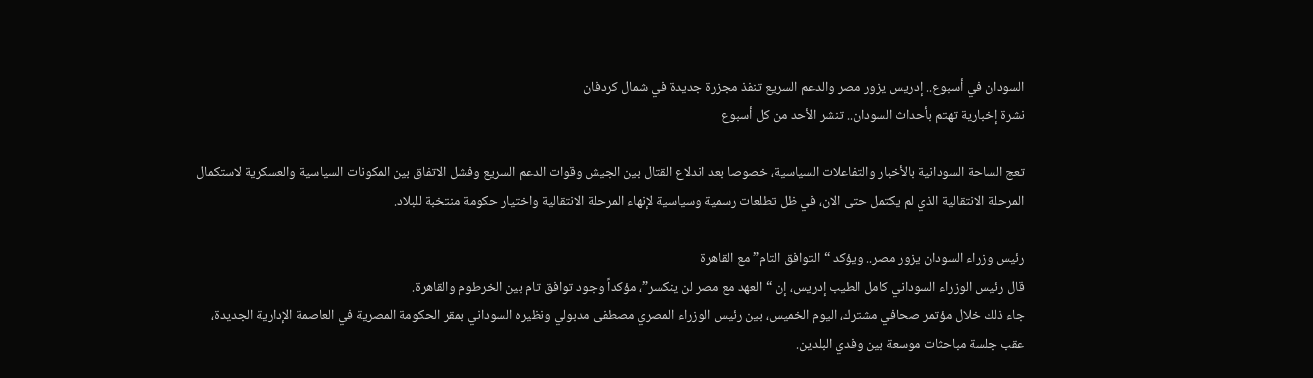السودان في أسبوع.. إدريس يزور مصر والدعم السريع تنفذ مجزرة جديدة في شمال كردفان
نشرة إخبارية تهتم بأحداث السودان.. تنشر الأحد من كل أسبوع

تعج الساحة السودانية بالأخبار والتفاعلات السياسية، خصوصا بعد اندلاع القتال بين الجيش وقوات الدعم السريع وفشل الاتفاق بين المكونات السياسية والعسكرية لاستكمال المرحلة الانتقالية الذي لم يكتمل حتى الان، في ظل تطلعات رسمية وسياسية لإنهاء المرحلة الانتقالية واختيار حكومة منتخبة للبلاد.

رئيس وزراء السودان يزور مصر.. ويؤكد “التوافق التام” مع القاهرة
قال رئيس الوزراء السوداني كامل الطيب إدريس، إن “العهد مع مصر لن ينكسر”، مؤكداً وجود توافق تام بين الخرطوم والقاهرة.
جاء ذلك خلال مؤتمر صحافي مشترك، اليوم الخميس، بين رئيس الوزراء المصري مصطفى مدبولي ونظيره السوداني بمقر الحكومة المصرية في العاصمة الإدارية الجديدة، عقب جلسة مباحثات موسعة بين وفدي البلدين.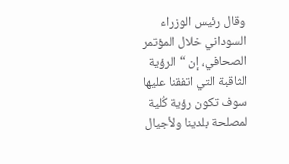وقال رئيس الوزراء السوداني خلال المؤتمر الصحافي، إن “الرؤية الثاقبة التي اتفقنا عليها سوف تكون رؤية كُلية لمصلحة بلدينا ولأجيال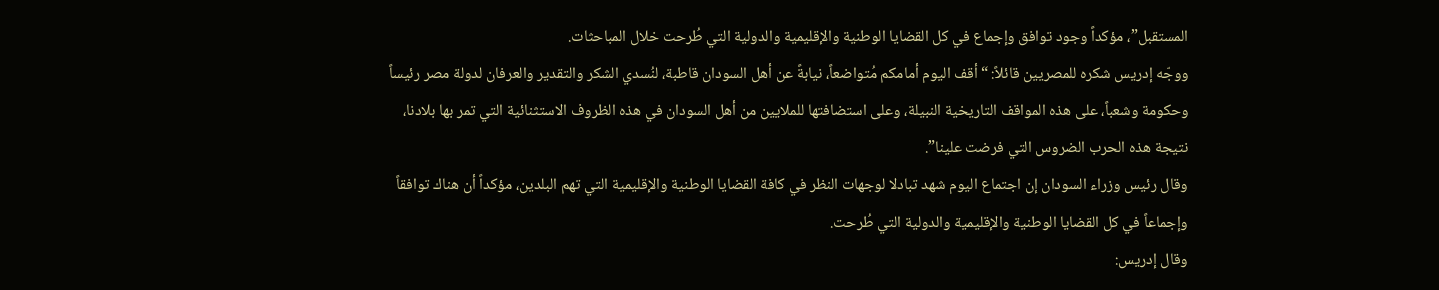المستقبل”، مؤكداً وجود توافق وإجماع في كل القضايا الوطنية والإقليمية والدولية التي طُرحت خلال المباحثات.
ووجّه إدريس شكره للمصريين قائلاً: “أقف اليوم أمامكم مُتواضعاً، نيابةً عن أهل السودان قاطبة، لنُسدي الشكر والتقدير والعرفان لدولة مصر رئيساً وحكومة وشعباً، على هذه المواقف التاريخية النبيلة، وعلى استضافتها للملايين من أهل السودان في هذه الظروف الاستثنائية التي تمر بها بلادنا، نتيجة هذه الحرب الضروس التي فرضت علينا”.
وقال رئيس وزراء السودان إن اجتماع اليوم شهد تبادلا لوجهات النظر في كافة القضايا الوطنية والإقليمية التي تهم البلدين، مؤكداً أن هناك توافقاً وإجماعاً في كل القضايا الوطنية والإقليمية والدولية التي طُرحت.
وقال إدريس: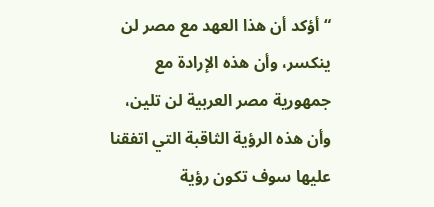“أؤكد أن هذا العهد مع مصر لن ينكسر، وأن هذه الإرادة مع جمهورية مصر العربية لن تلين، وأن هذه الرؤية الثاقبة التي اتفقنا عليها سوف تكون رؤية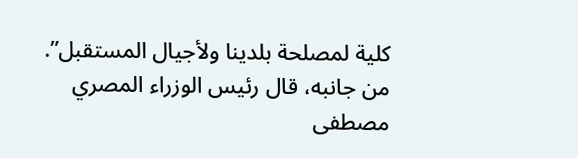كلية لمصلحة بلدينا ولأجيال المستقبل”.
من جانبه، قال رئيس الوزراء المصري مصطفى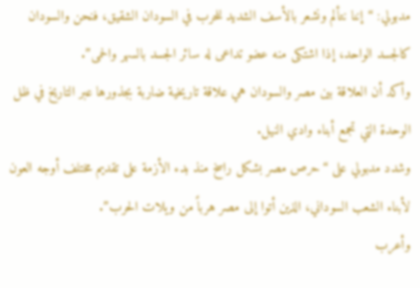مدبولي: “إننا نتألم ونشعر بالأسف الشديد للحرب في السودان الشقيق، فنحن والسودان كالجسد الواحد، إذا اشتكى منه عضو تداعى له سائر الجسد بالسهر والحمى”.
وأكد أن العلاقة بين مصر والسودان هي علاقة تاريخية ضاربة بجذورها عبر التاريخ في ظل الوحدة التي تجمع أبناء وادي النيل.
وشدد مدبولي على “حرص مصر بشكل راسخ منذ بدء الأزمة على تقديم مختلف أوجه العون لأبناء الشعب السوداني، الذين أتوا إلى مصر هرباً من ويلات الحرب”.
وأعرب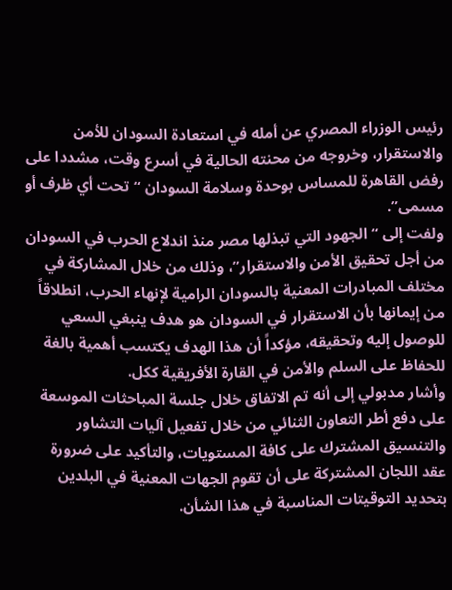رئيس الوزراء المصري عن أمله في استعادة السودان للأمن والاستقرار، وخروجه من محنته الحالية في أسرع وقت، مشددا على رفض القاهرة للمساس بوحدة وسلامة السودان “تحت أي ظرف أو مسمى”.
ولفت إلى “الجهود التي تبذلها مصر منذ اندلاع الحرب في السودان من أجل تحقيق الأمن والاستقرار”، وذلك من خلال المشاركة في مختلف المبادرات المعنية بالسودان الرامية لإنهاء الحرب، انطلاقاً من إيمانها بأن الاستقرار في السودان هو هدف ينبغي السعي للوصول إليه وتحقيقه، مؤكداً أن هذا الهدف يكتسب أهمية بالغة للحفاظ على السلم والأمن في القارة الأفريقية ككل.
وأشار مدبولي إلى أنه تم الاتفاق خلال جلسة المباحثات الموسعة على دفع أطر التعاون الثنائي من خلال تفعيل آليات التشاور والتنسيق المشترك على كافة المستويات، والتأكيد على ضرورة عقد اللجان المشتركة على أن تقوم الجهات المعنية في البلدين بتحديد التوقيتات المناسبة في هذا الشأن.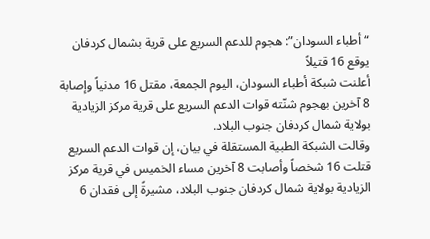“أطباء السودان”: هجوم للدعم السريع على قرية بشمال كردفان يوقع 16 قتيلاً
أعلنت شبكة أطباء السودان، اليوم الجمعة، مقتل 16 مدنياً وإصابة 8 آخرين بهجوم شنّته قوات الدعم السريع على قرية مركز الزيادية بولاية شمال كردفان جنوب البلاد.
وقالت الشبكة الطبية المستقلة في بيان، إن قوات الدعم السريع قتلت 16 شخصاً وأصابت 8 آخرين مساء الخميس في قرية مركز الزيادية بولاية شمال كردفان جنوب البلاد، مشيرةً إلى فقدان 6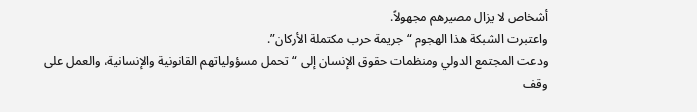أشخاص لا يزال مصيرهم مجهولاً.
واعتبرت الشبكة هذا الهجوم “جريمة حرب مكتملة الأركان”.
ودعت المجتمع الدولي ومنظمات حقوق الإنسان إلى “تحمل مسؤولياتهم القانونية والإنسانية، والعمل على وقف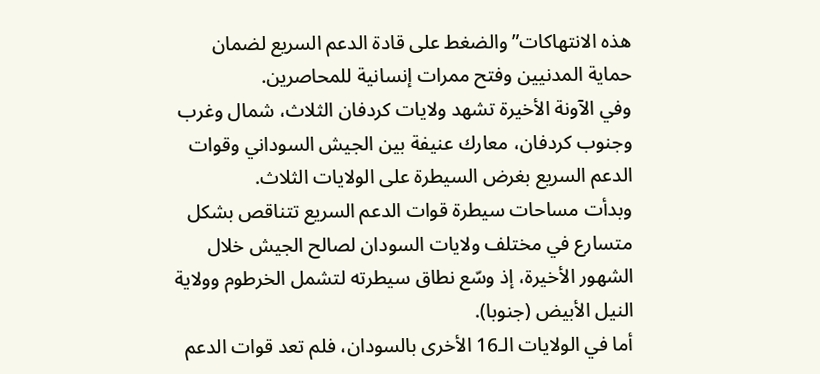هذه الانتهاكات” والضغط على قادة الدعم السريع لضمان حماية المدنيين وفتح ممرات إنسانية للمحاصرين.
وفي الآونة الأخيرة تشهد ولايات كردفان الثلاث، شمال وغرب وجنوب كردفان، معارك عنيفة بين الجيش السوداني وقوات الدعم السريع بغرض السيطرة على الولايات الثلاث.
وبدأت مساحات سيطرة قوات الدعم السريع تتناقص بشكل متسارع في مختلف ولايات السودان لصالح الجيش خلال الشهور الأخيرة، إذ وسّع نطاق سيطرته لتشمل الخرطوم وولاية النيل الأبيض (جنوبا).
أما في الولايات الـ16 الأخرى بالسودان، فلم تعد قوات الدعم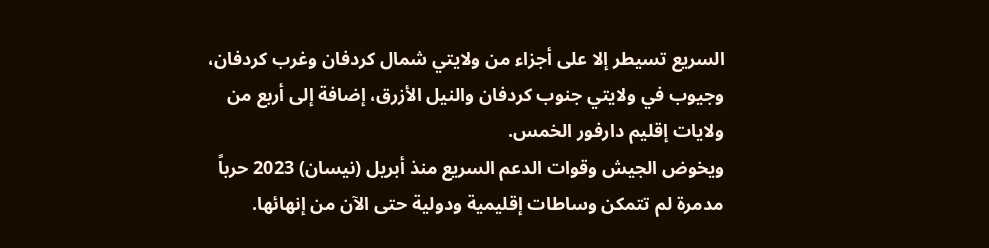السريع تسيطر إلا على أجزاء من ولايتي شمال كردفان وغرب كردفان، وجيوب في ولايتي جنوب كردفان والنيل الأزرق، إضافة إلى أربع من ولايات إقليم دارفور الخمس.
ويخوض الجيش وقوات الدعم السريع منذ أبريل (نيسان) 2023 حرباً مدمرة لم تتمكن وساطات إقليمية ودولية حتى الآن من إنهائها.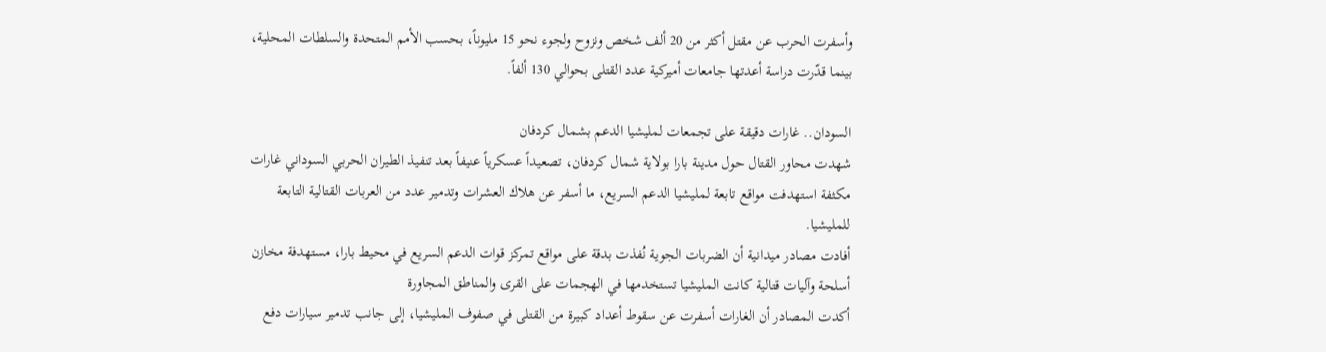وأسفرت الحرب عن مقتل أكثر من 20 ألف شخص ونزوح ولجوء نحو 15 مليوناً، بحسب الأمم المتحدة والسلطات المحلية، بينما قدّرت دراسة أعدتها جامعات أميركية عدد القتلى بحوالي 130 ألفاً.

السودان.. غارات دقيقة على تجمعات لمليشيا الدعم بشمال كردفان
شهدت محاور القتال حول مدينة بارا بولاية شمال كردفان، تصعيداً عسكرياً عنيفاً بعد تنفيذ الطيران الحربي السوداني غارات مكثفة استهدفت مواقع تابعة لمليشيا الدعم السريع، ما أسفر عن هلاك العشرات وتدمير عدد من العربات القتالية التابعة للمليشيا.
أفادت مصادر ميدانية أن الضربات الجوية نُفذت بدقة على مواقع تمركز قوات الدعم السريع في محيط بارا، مستهدفة مخازن أسلحة وآليات قتالية كانت المليشيا تستخدمها في الهجمات على القرى والمناطق المجاورة
أكدت المصادر أن الغارات أسفرت عن سقوط أعداد كبيرة من القتلى في صفوف المليشيا، إلى جانب تدمير سيارات دفع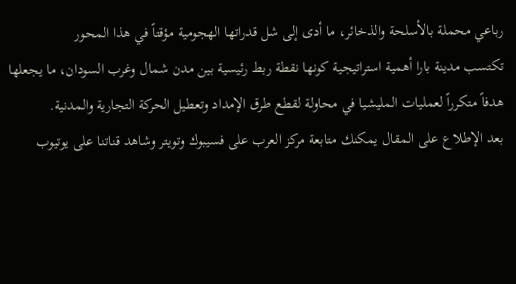رباعي محملة بالأسلحة والذخائر، ما أدى إلى شل قدراتها الهجومية مؤقتاً في هذا المحور
تكتسب مدينة بارا أهمية استراتيجية كونها نقطة ربط رئيسية بين مدن شمال وغرب السودان، ما يجعلها هدفاً متكرراً لعمليات المليشيا في محاولة لقطع طرق الإمداد وتعطيل الحركة التجارية والمدنية.
بعد الإطلاع على المقال يمكنك متابعة مركز العرب على فسيبوك وتويتر وشاهد قناتنا على يوتيوب